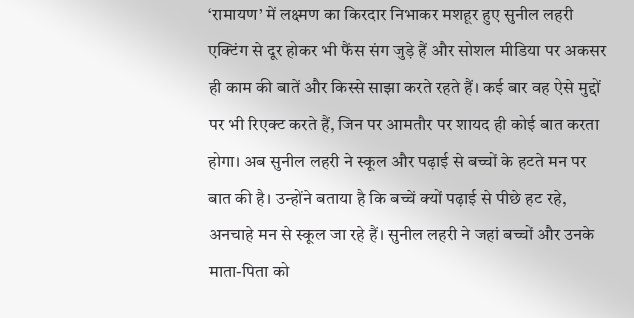‘रामायण’ में लक्ष्मण का किरदार निभाकर मशहूर हुए सुनील लहरी एक्टिंग से दूर होकर भी फैंस संग जुड़े हैं और सोशल मीडिया पर अकसर ही काम की बातें और किस्से साझा करते रहते हैं। कई बार वह ऐसे मुद्दों पर भी रिएक्ट करते हैं, जिन पर आमतौर पर शायद ही कोई बात करता होगा। अब सुनील लहरी ने स्कूल और पढ़ाई से बच्चों के हटते मन पर बात की है। उन्होंने बताया है कि बच्चें क्यों पढ़ाई से पीछे हट रहे, अनचाहे मन से स्कूल जा रहे हैं। सुनील लहरी ने जहां बच्चों और उनके माता-पिता को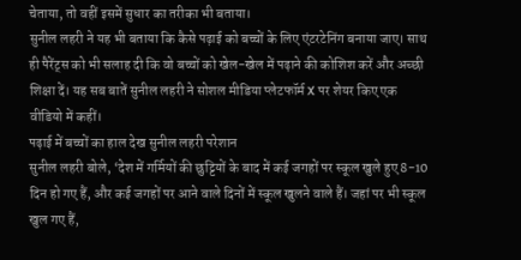चेताया, तो वहीं इसमें सुधार का तरीका भी बताया।
सुनील लहरी ने यह भी बताया कि कैसे पढ़ाई को बच्चों के लिए एंटरटेनिंग बनाया जाए। साथ ही पैरेंट्स को भी सलाह दी कि वो बच्चों को खेल-खेल में पढ़ाने की कोशिश करें और अच्छी शिक्षा दें। यह सब बातें सुनील लहरी ने सोशल मीडिया प्लेटफॉर्म X पर शेयर किए एक वीडियो में कहीं।
पढ़ाई में बच्चों का हाल देख सुनील लहरी परेशान
सुनील लहरी बोले, ‘देश में गर्मियों की छुट्टियों के बाद में कई जगहों पर स्कूल खुले हुए 8-10 दिन हो गए हैं, और कई जगहों पर आने वाले दिनों में स्कूल खुलने वाले हैं। जहां पर भी स्कूल खुल गए हैं,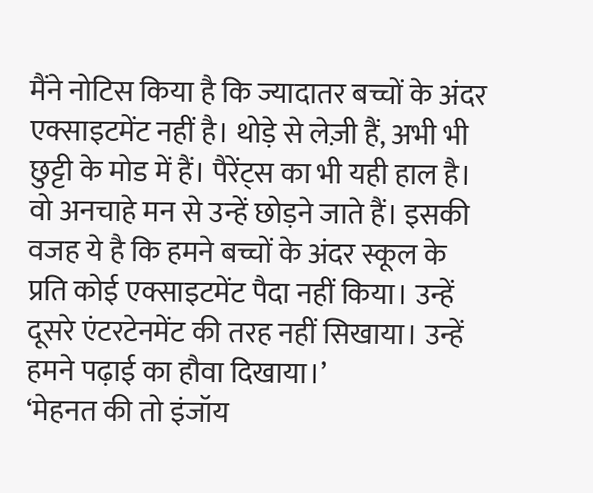मैंने नोटिस किया है कि ज्यादातर बच्चों के अंदर एक्साइटमेंट नहीं है। थोड़े से लेज़ी हैं, अभी भी छुट्टी के मोड में हैं। पैरेंट्स का भी यही हाल है। वो अनचाहे मन से उन्हें छोड़ने जाते हैं। इसकी वजह ये है कि हमने बच्चों के अंदर स्कूल के प्रति कोई एक्साइटमेंट पैदा नहीं किया। उन्हें दूसरे एंटरटेनमेंट की तरह नहीं सिखाया। उन्हें हमने पढ़ाई का हौवा दिखाया।’
‘मेहनत की तो इंजॉय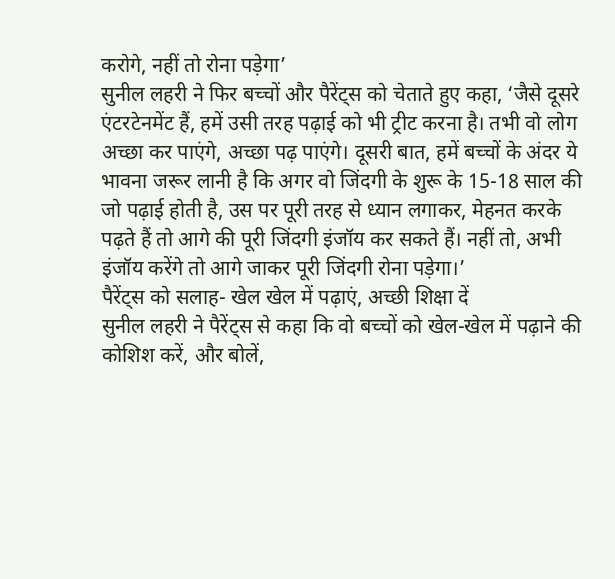करोगे, नहीं तो रोना पड़ेगा’
सुनील लहरी ने फिर बच्चों और पैरेंट्स को चेताते हुए कहा, ‘जैसे दूसरे एंटरटेनमेंट हैं, हमें उसी तरह पढ़ाई को भी ट्रीट करना है। तभी वो लोग अच्छा कर पाएंगे, अच्छा पढ़ पाएंगे। दूसरी बात, हमें बच्चों के अंदर ये भावना जरूर लानी है कि अगर वो जिंदगी के शुरू के 15-18 साल की जो पढ़ाई होती है, उस पर पूरी तरह से ध्यान लगाकर, मेहनत करके पढ़ते हैं तो आगे की पूरी जिंदगी इंजॉय कर सकते हैं। नहीं तो, अभी इंजॉय करेंगे तो आगे जाकर पूरी जिंदगी रोना पड़ेगा।’
पैरेंट्स को सलाह- खेल खेल में पढ़ाएं, अच्छी शिक्षा दें
सुनील लहरी ने पैरेंट्स से कहा कि वो बच्चों को खेल-खेल में पढ़ाने की कोशिश करें, और बोलें,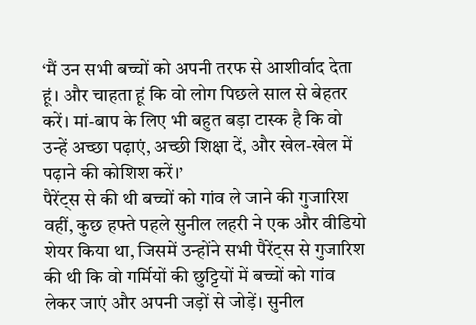‘मैं उन सभी बच्चों को अपनी तरफ से आशीर्वाद देता हूं। और चाहता हूं कि वो लोग पिछले साल से बेहतर करें। मां-बाप के लिए भी बहुत बड़ा टास्क है कि वो उन्हें अच्छा पढ़ाएं, अच्छी शिक्षा दें, और खेल-खेल में पढ़ाने की कोशिश करें।’
पैरेंट्स से की थी बच्चों को गांव ले जाने की गुजारिश
वहीं, कुछ हफ्ते पहले सुनील लहरी ने एक और वीडियो शेयर किया था, जिसमें उन्होंने सभी पैरेंट्स से गुजारिश की थी कि वो गर्मियों की छुट्टियों में बच्चों को गांव लेकर जाएं और अपनी जड़ों से जोड़ें। सुनील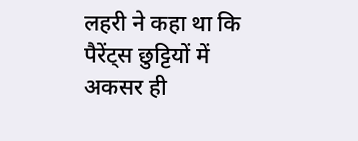लहरी ने कहा था कि पैरेंट्स छुट्टियों में अकसर ही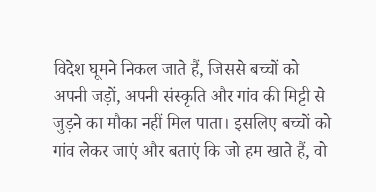विदेश घूमने निकल जाते हैं, जिससे बच्चों को अपनी जड़ों, अपनी संस्कृति और गांव की मिट्टी से जुड़ने का मौका नहीं मिल पाता। इसलिए बच्चों को गांव लेकर जाएं और बताएं कि जो हम खाते हैं, वो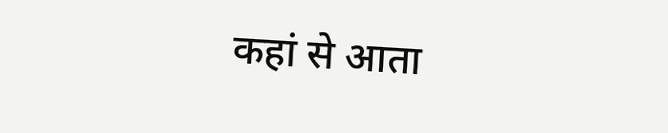कहां से आता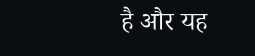है और यह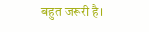बहुत जरूरी है।